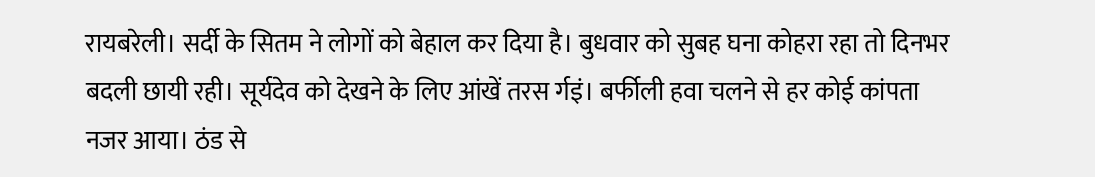रायबरेली। सर्दी के सितम ने लोगों को बेहाल कर दिया है। बुधवार को सुबह घना कोहरा रहा तो दिनभर बदली छायी रही। सूर्यदेव को देखने के लिए आंखें तरस र्गइं। बर्फीली हवा चलने से हर कोई कांपता नजर आया। ठंड से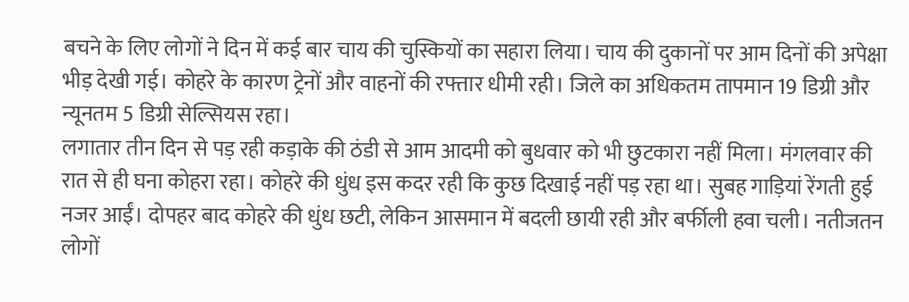बचने के लिए लोगों ने दिन में कई बार चाय की चुस्कियों का सहारा लिया। चाय की दुकानों पर आम दिनों की अपेक्षा भीड़ देखी गई। कोहरे के कारण ट्रेनों और वाहनों की रफ्तार धीमी रही। जिले का अधिकतम तापमान 19 डिग्री और न्यूनतम 5 डिग्री सेल्सियस रहा।
लगातार तीन दिन से पड़ रही कड़ाके की ठंडी से आम आदमी को बुधवार को भी छुटकारा नहीं मिला। मंगलवार की रात से ही घना कोहरा रहा। कोहरे की धुंध इस कदर रही कि कुछ दिखाई नहीं पड़ रहा था। सुबह गाड़ियां रेंगती हुई नजर आईं। दोपहर बाद कोहरे की धुंध छटी, लेकिन आसमान में बदली छायी रही और बर्फीली हवा चली। नतीजतन लोगों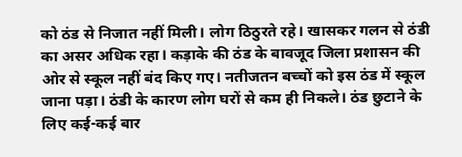को ठंड से निजात नहीं मिली। लोग ठिठुरते रहे। खासकर गलन से ठंडी का असर अधिक रहा। कड़ाके की ठंड के बावजूद जिला प्रशासन की ओर से स्कूल नहीं बंद किए गए। नतीजतन बच्चों को इस ठंड में स्कूल जाना पड़ा। ठंडी के कारण लोग घरों से कम ही निकले। ठंड छुटाने के लिए कई-कई बार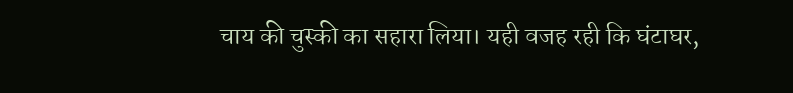चाय की चुस्की का सहारा लिया। यही वजह रही कि घंटाघर,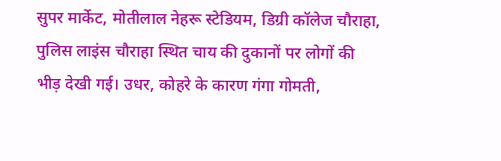सुपर मार्केट, मोतीलाल नेहरू स्टेडियम, डिग्री कॉलेज चौराहा, पुलिस लाइंस चौराहा स्थित चाय की दुकानों पर लोगों की भीड़ देखी गई। उधर, कोहरे के कारण गंगा गोमती,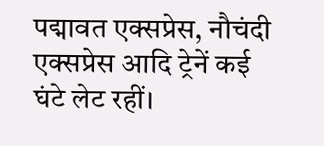पद्मावत एक्सप्रेस, नौचंदी एक्सप्रेस आदि ट्रेनें कई घंटे लेट रहीं।